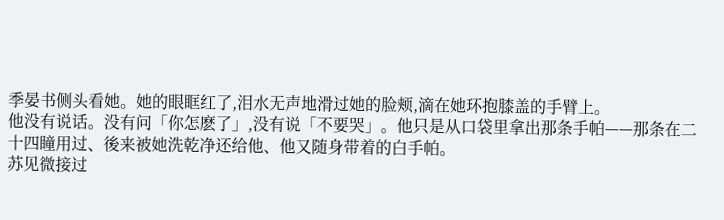季晏书侧头看她。她的眼眶红了,泪水无声地滑过她的脸颊,滴在她环抱膝盖的手臂上。
他没有说话。没有问「你怎麽了」,没有说「不要哭」。他只是从口袋里拿出那条手帕——那条在二十四瞳用过、後来被她洗乾净还给他、他又随身带着的白手帕。
苏见微接过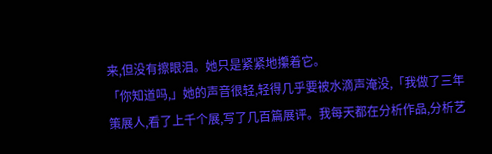来,但没有擦眼泪。她只是紧紧地攥着它。
「你知道吗,」她的声音很轻,轻得几乎要被水滴声淹没,「我做了三年策展人,看了上千个展,写了几百篇展评。我每天都在分析作品,分析艺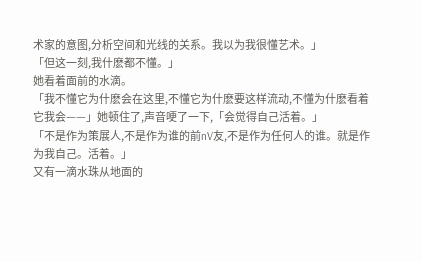术家的意图,分析空间和光线的关系。我以为我很懂艺术。」
「但这一刻,我什麽都不懂。」
她看着面前的水滴。
「我不懂它为什麽会在这里,不懂它为什麽要这样流动,不懂为什麽看着它我会——」她顿住了,声音哽了一下,「会觉得自己活着。」
「不是作为策展人,不是作为谁的前nV友,不是作为任何人的谁。就是作为我自己。活着。」
又有一滴水珠从地面的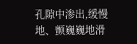孔隙中渗出,缓慢地、颤巍巍地滑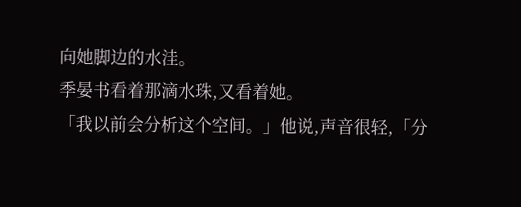向她脚边的水洼。
季晏书看着那滴水珠,又看着她。
「我以前会分析这个空间。」他说,声音很轻,「分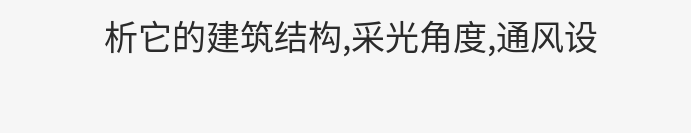析它的建筑结构,采光角度,通风设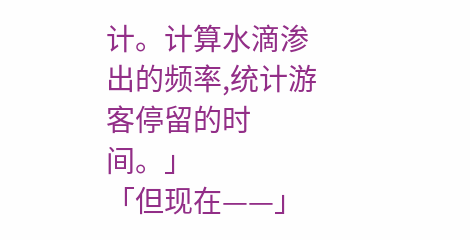计。计算水滴渗出的频率,统计游客停留的时间。」
「但现在——」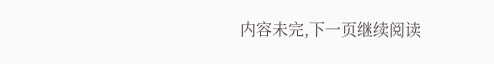内容未完,下一页继续阅读